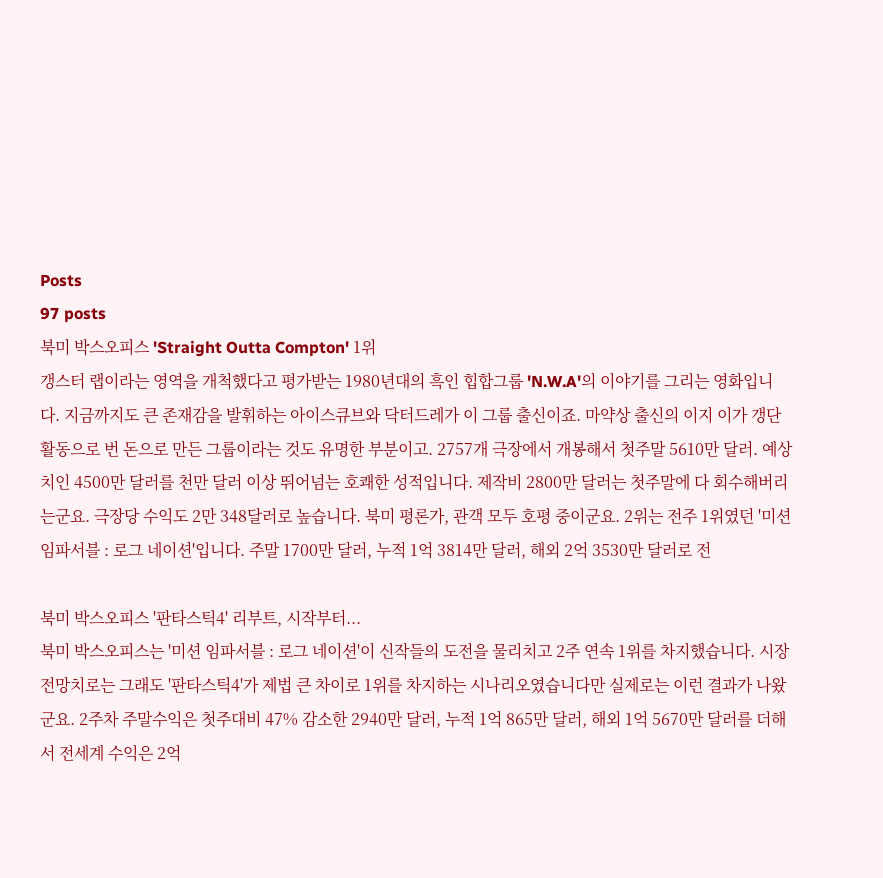Posts
97 posts
북미 박스오피스 'Straight Outta Compton' 1위
갱스터 랩이라는 영역을 개척했다고 평가받는 1980년대의 흑인 힙합그룹 'N.W.A'의 이야기를 그리는 영화입니다. 지금까지도 큰 존재감을 발휘하는 아이스큐브와 닥터드레가 이 그룹 출신이죠. 마약상 출신의 이지 이가 갱단 활동으로 번 돈으로 만든 그룹이라는 것도 유명한 부분이고. 2757개 극장에서 개봉해서 첫주말 5610만 달러. 예상치인 4500만 달러를 천만 달러 이상 뛰어넘는 호쾌한 성적입니다. 제작비 2800만 달러는 첫주말에 다 회수해버리는군요. 극장당 수익도 2만 348달러로 높습니다. 북미 평론가, 관객 모두 호평 중이군요. 2위는 전주 1위였던 '미션 임파서블 : 로그 네이션'입니다. 주말 1700만 달러, 누적 1억 3814만 달러, 해외 2억 3530만 달러로 전

북미 박스오피스 '판타스틱4' 리부트, 시작부터...
북미 박스오피스는 '미션 임파서블 : 로그 네이션'이 신작들의 도전을 물리치고 2주 연속 1위를 차지했습니다. 시장 전망치로는 그래도 '판타스틱4'가 제법 큰 차이로 1위를 차지하는 시나리오였습니다만 실제로는 이런 결과가 나왔군요. 2주차 주말수익은 첫주대비 47% 감소한 2940만 달러, 누적 1억 865만 달러, 해외 1억 5670만 달러를 더해서 전세계 수익은 2억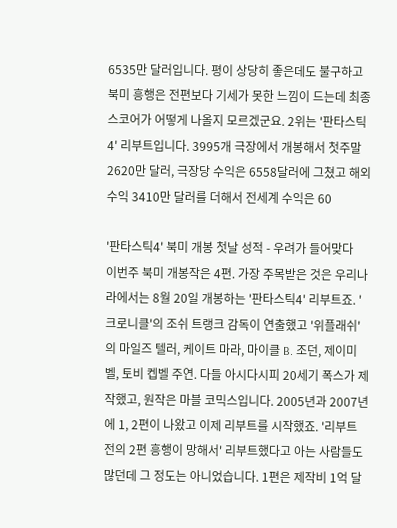6535만 달러입니다. 평이 상당히 좋은데도 불구하고 북미 흥행은 전편보다 기세가 못한 느낌이 드는데 최종 스코어가 어떻게 나올지 모르겠군요. 2위는 '판타스틱4' 리부트입니다. 3995개 극장에서 개봉해서 첫주말 2620만 달러, 극장당 수익은 6558달러에 그쳤고 해외수익 3410만 달러를 더해서 전세계 수익은 60

'판타스틱4' 북미 개봉 첫날 성적 - 우려가 들어맞다
이번주 북미 개봉작은 4편. 가장 주목받은 것은 우리나라에서는 8월 20일 개봉하는 '판타스틱4' 리부트죠. '크로니클'의 조쉬 트랭크 감독이 연출했고 '위플래쉬'의 마일즈 텔러, 케이트 마라, 마이클 B. 조던, 제이미 벨, 토비 켑벨 주연. 다들 아시다시피 20세기 폭스가 제작했고, 원작은 마블 코믹스입니다. 2005년과 2007년에 1, 2편이 나왔고 이제 리부트를 시작했죠. '리부트 전의 2편 흥행이 망해서' 리부트했다고 아는 사람들도 많던데 그 정도는 아니었습니다. 1편은 제작비 1억 달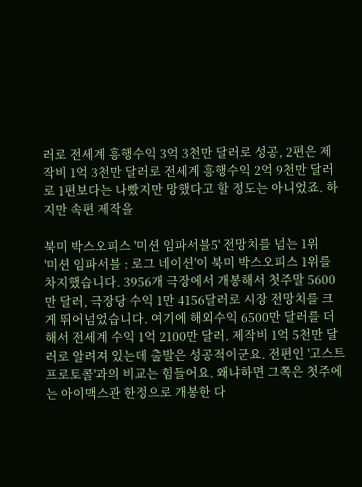러로 전세계 흥행수익 3억 3천만 달러로 성공, 2편은 제작비 1억 3천만 달러로 전세계 흥행수익 2억 9천만 달러로 1편보다는 나빴지만 망했다고 할 정도는 아니었죠. 하지만 속편 제작을

북미 박스오피스 '미션 임파서블5' 전망치를 넘는 1위
'미션 임파서블 : 로그 네이션'이 북미 박스오피스 1위를 차지했습니다. 3956개 극장에서 개봉해서 첫주말 5600만 달러, 극장당 수익 1만 4156달러로 시장 전망치를 크게 뛰어넘었습니다. 여기에 해외수익 6500만 달러를 더해서 전세계 수익 1억 2100만 달러. 제작비 1억 5천만 달러로 알려져 있는데 출발은 성공적이군요. 전편인 '고스트 프로토콜'과의 비교는 힘들어요. 왜냐하면 그쪽은 첫주에는 아이맥스관 한정으로 개봉한 다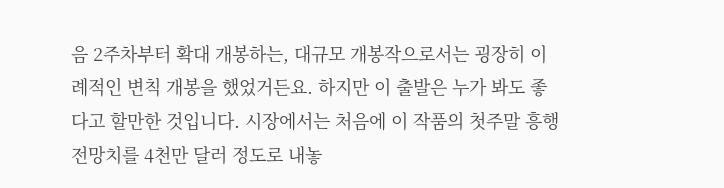음 2주차부터 확대 개봉하는, 대규모 개봉작으로서는 굉장히 이례적인 변칙 개봉을 했었거든요. 하지만 이 출발은 누가 봐도 좋다고 할만한 것입니다. 시장에서는 처음에 이 작품의 첫주말 흥행 전망치를 4천만 달러 정도로 내놓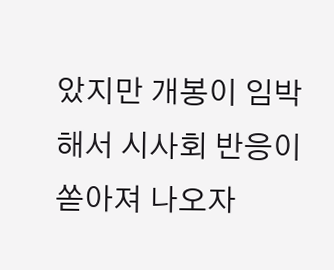았지만 개봉이 임박해서 시사회 반응이 쏟아져 나오자